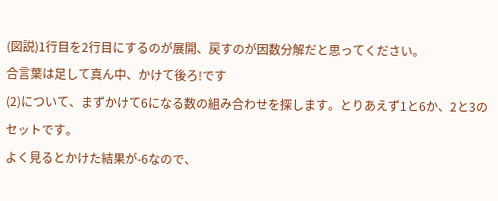(図説)1行目を2行目にするのが展開、戻すのが因数分解だと思ってください。
合言葉は足して真ん中、かけて後ろ!です
(2)について、まずかけて6になる数の組み合わせを探します。とりあえず1と6か、2と3のセットです。
よく見るとかけた結果が-6なので、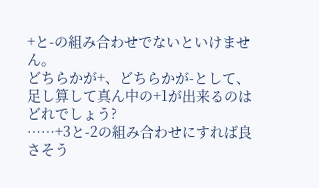+と-の組み合わせでないといけません。
どちらかが+、どちらかが-として、足し算して真ん中の+1が出来るのはどれでしょう?
……+3と-2の組み合わせにすれば良さそう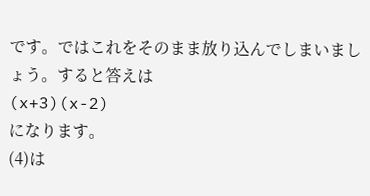です。ではこれをそのまま放り込んでしまいましょう。すると答えは
(x+3)(x-2)
になります。
(4)は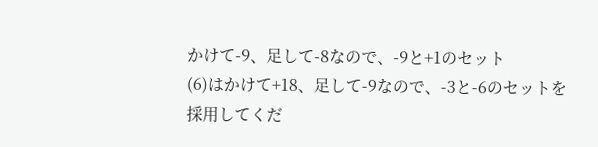かけて-9、足して-8なので、-9と+1のセット
(6)はかけて+18、足して-9なので、-3と-6のセットを採用してくだ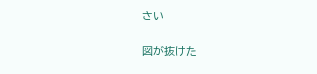さい

図が抜けた